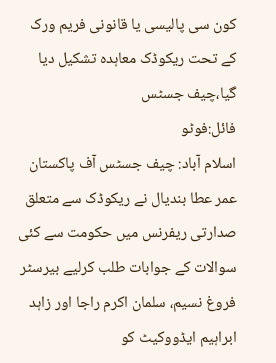کون سی پالیسی یا قانونی فریم ورک کے تحت ریکوڈک معاہدہ تشکیل دیا گیا،چیف جسٹس
فائل:فوٹو
اسلام آباد: چیف جسٹس آف پاکستان عمر عطا بندیال نے ریکوڈک سے متعلق صدارتی ریفرنس میں حکومت سے کئی سوالات کے جوابات طلب کرلیے بیرسٹر فروغ نسیم، سلمان اکرم راجا اور زاہد ابراہیم ایڈووکیٹ کو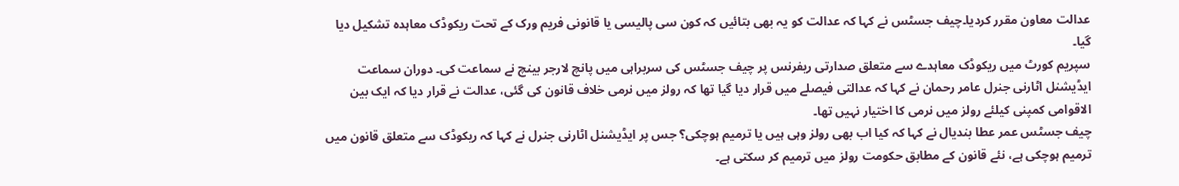عدالت معاون مقرر کردیا۔چیف جسٹس نے کہا کہ عدالت کو یہ بھی بتائیں کہ کون سی پالیسی یا قانونی فریم ورک کے تحت ریکوڈک معاہدہ تشکیل دیا گیا۔
سپریم کورٹ میں ریکوڈک معاہدے سے متعلق صدارتی ریفرنس پر چیف جسٹس کی سربراہی میں پانچ لارجر بینچ نے سماعت کی۔ دوران سماعت ایڈیشنل اٹارنی جنرل عامر رحمان نے کہا کہ عدالتی فیصلے میں قرار دیا گیا تھا کہ رولز میں نرمی خلاف قانون کی گئی، عدالت نے قرار دیا کہ ایک بین الاقوامی کمپنی کیلئے رولز میں نرمی کا اختیار نہیں تھا۔
چیف جسٹس عمر عطا بندیال نے کہا کہ کیا اب بھی رولز وہی ہیں یا ترمیم ہوچکی؟ جس پر ایڈیشنل اٹارنی جنرل نے کہا کہ ریکوڈک سے متعلق قانون میں ترمیم ہوچکی ہے، نئے قانون کے مطابق حکومت رولز میں ترمیم کر سکتی ہے۔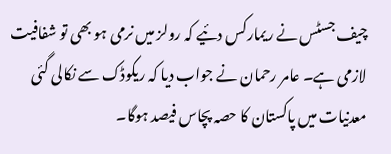چیف جسٹس نے ریمارکس دئیے کہ رولز میں نرمی ہو بھی تو شفافیت لازمی ہے۔ عامر رحمان نے جواب دیا کہ ریکوڈک سے نکالی گئی معدنیات میں پاکستان کا حصہ پچاس فیصد ہوگا۔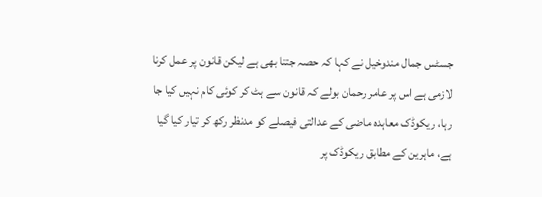جسٹس جمال مندوخیل نے کہا کہ حصہ جتنا بھی ہے لیکن قانون پر عمل کرنا لازمی ہے اس پر عامر رحمان بولے کہ قانون سے ہٹ کر کوئی کام نہیں کیا جا رہا، ریکوڈک معاہدہ ماضی کے عدالتی فیصلے کو مدنظر رکھ کر تیار کیا گیا ہے، ماہرین کے مطابق ریکوڈک پر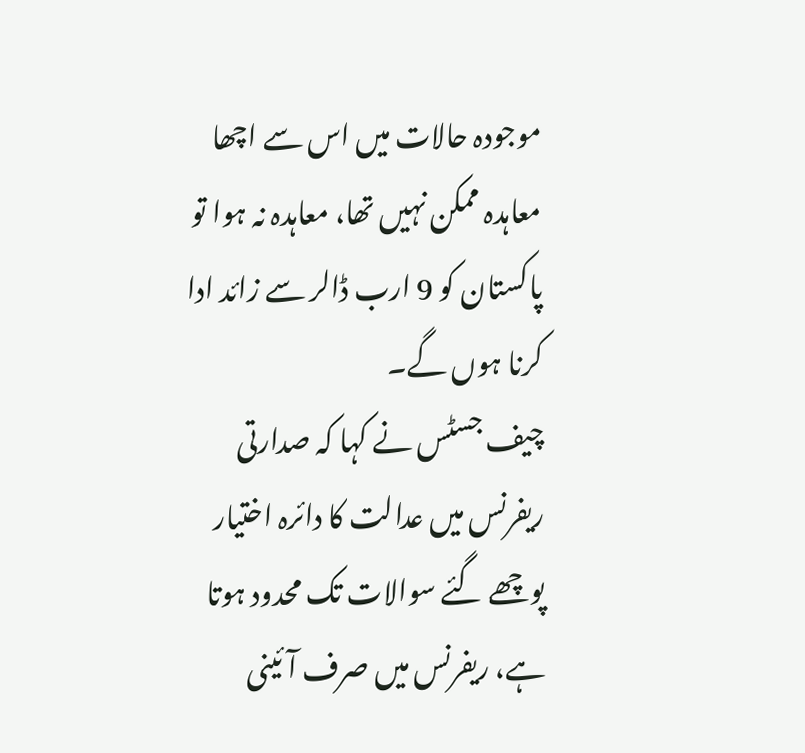موجودہ حالات میں اس سے اچھا معاہدہ ممکن نہیں تھا، معاہدہ نہ ہوا تو پاکستان کو 9 ارب ڈالر سے زائد ادا کرنا ہوں گے۔
چیف جسٹس نے کہا کہ صدارتی ریفرنس میں عدالت کا دائرہ اختیار پوچھے گئے سوالات تک محدود ہوتا ہے، ریفرنس میں صرف آئینی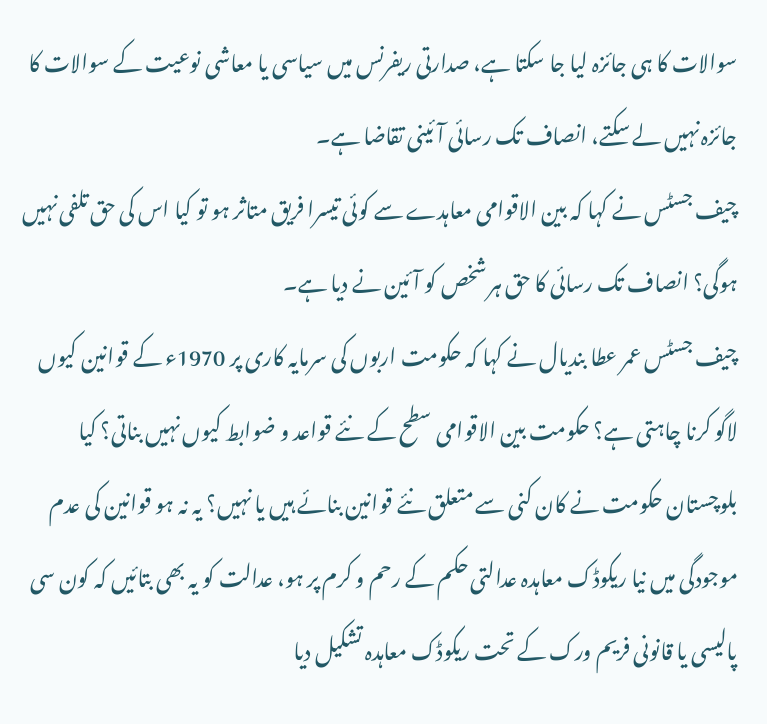سوالات کا ہی جائزہ لیا جا سکتا ہے، صدارتی ریفرنس میں سیاسی یا معاشی نوعیت کے سوالات کا جائزہ نہیں لے سکتے، انصاف تک رسائی آئینی تقاضا ہے۔
چیف جسٹس نے کہا کہ بین الاقوامی معاہدے سے کوئی تیسرا فریق متاثر ہو تو کیا اس کی حق تلفی نہیں ہوگی؟ انصاف تک رسائی کا حق ہر شخص کو آئین نے دیا ہے۔
چیف جسٹس عمر عطا بندیال نے کہا کہ حکومت اربوں کی سرمایہ کاری پر 1970ء کے قوانین کیوں لاگو کرنا چاہتی ہے؟ حکومت بین الاقوامی سطح کے نئے قواعد و ضوابط کیوں نہیں بناتی؟ کیا بلوچستان حکومت نے کان کنی سے متعلق نئے قوانین بنائے ہیں یا نہیں؟ یہ نہ ہو قوانین کی عدم موجودگی میں نیا ریکوڈک معاہدہ عدالتی حکم کے رحم و کرم پر ہو، عدالت کو یہ بھی بتائیں کہ کون سی پالیسی یا قانونی فریم ورک کے تحت ریکوڈک معاہدہ تشکیل دیا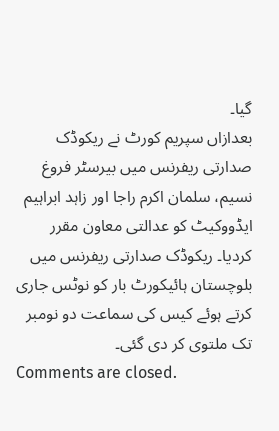گیا۔
بعدازاں سپریم کورٹ نے ریکوڈک صدارتی ریفرنس میں بیرسٹر فروغ نسیم، سلمان اکرم راجا اور زاہد ابراہیم ایڈووکیٹ کو عدالتی معاون مقرر کردیا۔ ریکوڈک صدارتی ریفرنس میں بلوچستان ہائیکورٹ بار کو نوٹس جاری کرتے ہوئے کیس کی سماعت دو نومبر تک ملتوی کر دی گئی۔
Comments are closed.